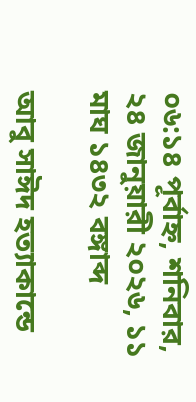০৬:১৪ পূর্বাহ্ন, শনিবার, ২৪ জানুয়ারী ২০২৬, ১১ মাঘ ১৪৩২ বঙ্গাব্দ

আবু সাঈদ হত্যাকান্ডে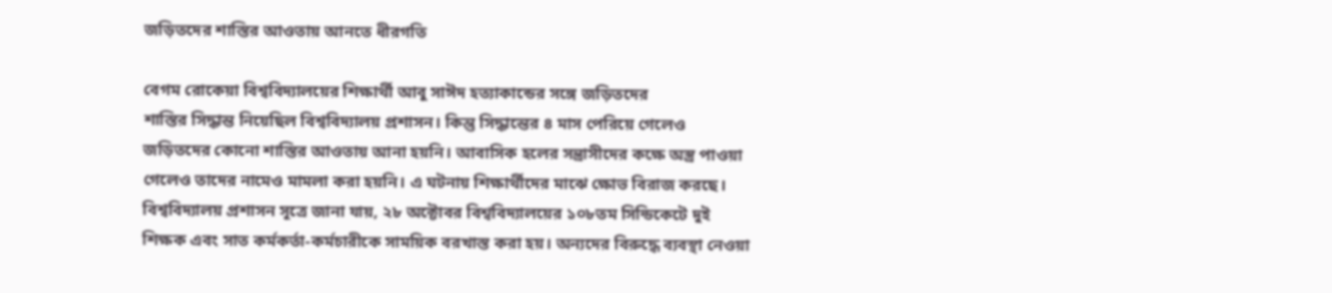জড়িতদের শাস্তির আওতায় আনতে ধীরগতি

বেগম রোকেয়া বিশ্ববিদ্যালয়ের শিক্ষার্থী আবু সাঈদ হত্যাকান্ডের সঙ্গে জড়িতদের
শাস্তির সিদ্ধান্ত নিয়েছিল বিশ্ববিদ্যালয় প্রশাসন। কিন্তু সিদ্ধান্তের ৪ মাস পেরিয়ে গেলেও
জড়িতদের কোনো শাস্তির আওতায় আনা হয়নি। আবাসিক হলের সন্ত্রাসীদের কক্ষে অস্ত্র পাওয়া
গেলেও তাদের নামেও মামলা করা হয়নি। এ ঘটনায় শিক্ষার্থীদের মাঝে ক্ষোভ বিরাজ করছে।
বিশ্ববিদ্যালয় প্রশাসন সূত্রে জানা যায়, ২৮ অক্টোবর বিশ্ববিদ্যালয়ের ১০৮তম সিন্ডিকেটে দুই
শিক্ষক এবং সাত কর্মকর্তা-কর্মচারীকে সাময়িক বরখাস্ত করা হয়। অন্যদের বিরুদ্ধে ব্যবস্থা নেওয়া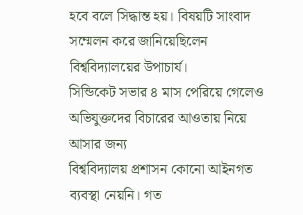হবে বলে সিদ্ধান্ত হয়। বিষয়টি সাংবাদ সম্মেলন করে জানিয়েছিলেন বিশ্ববিদ্যালয়ের উপাচার্য।
সিন্ডিকেট সভার ৪ মাস পেরিয়ে গেলেও অভিযুক্তদের বিচারের আওতায় নিয়ে আসার জন্য
বিশ্ববিদ্যালয় প্রশাসন কোনো আইনগত ব্যবস্থা নেয়নি। গত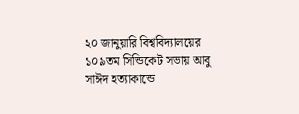২০ জানুয়ারি বিশ্ববিদ্যালয়ের
১০৯তম সিন্ডিকেট সভায় আবু সাঈদ হত্যাকান্ডে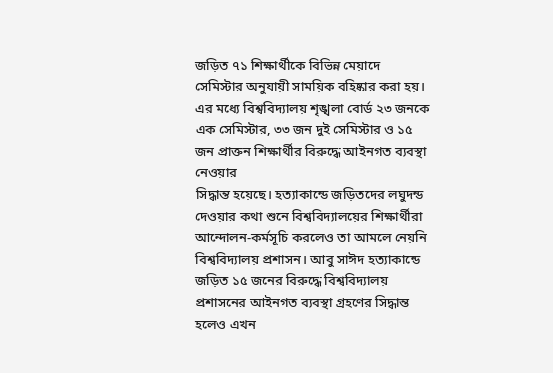জড়িত ৭১ শিক্ষার্থীকে বিভিন্ন মেয়াদে
সেমিস্টার অনুযায়ী সাময়িক বহিষ্কার করা হয়। এর মধ্যে বিশ্ববিদ্যালয় শৃঙ্খলা বোর্ড ২৩ জনকে
এক সেমিস্টার, ৩৩ জন দুই সেমিস্টার ও ১৫ জন প্রাক্তন শিক্ষার্থীর বিরুদ্ধে আইনগত ব্যবস্থা নেওয়ার
সিদ্ধান্ত হয়েছে। হত্যাকান্ডে জড়িতদের লঘুদন্ড দেওয়ার কথা শুনে বিশ্ববিদ্যালয়ের শিক্ষার্থীরা
আন্দোলন-কর্মসূচি করলেও তা আমলে নেয়নি বিশ্ববিদ্যালয় প্রশাসন। আবু সাঈদ হত্যাকান্ডে
জড়িত ১৫ জনের বিরুদ্ধে বিশ্ববিদ্যালয় প্রশাসনের আইনগত ব্যবস্থা গ্রহণের সিদ্ধান্ত হলেও এখন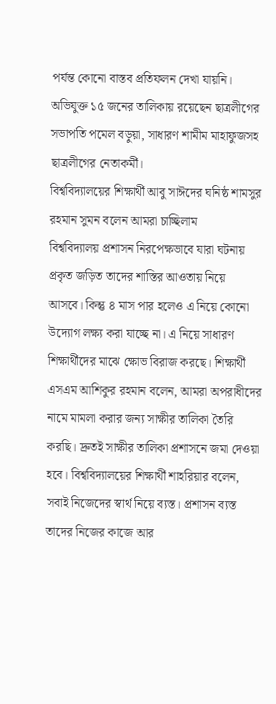পর্যন্ত কোনো বাস্তব প্রতিফলন দেখা যায়নি। অভিযুক্ত ১৫ জনের তালিকায় রয়েছেন ছাত্রলীগের
সভাপতি পমেল বড়ুয়া, সাধারণ শামীম মাহাফুজসহ ছাত্রলীগের নেতাকর্মী।
বিশ্ববিদ্যালয়ের শিক্ষার্থী আবু সাঈদের ঘনিষ্ঠ শামসুর রহমান সুমন বলেন আমরা চাচ্ছিলাম
বিশ্ববিদ্যালয় প্রশাসন নিরপেক্ষভাবে যারা ঘটনায় প্রকৃত জড়িত তাদের শাস্তির আওতায় নিয়ে
আসবে। কিন্তু ৪ মাস পার হলেও এ নিয়ে কোনো উদ্যোগ লক্ষ্য করা যাচ্ছে না। এ নিয়ে সাধারণ
শিক্ষার্থীদের মাঝে ক্ষোভ বিরাজ করছে। শিক্ষার্থী এসএম আশিকুর রহমান বলেন, আমরা অপরাধীদের
নামে মামলা করার জন্য সাক্ষীর তালিকা তৈরি করছি। দ্রুতই সাক্ষীর তালিকা প্রশাসনে জমা দেওয়া
হবে। বিশ্ববিদ্যালয়ের শিক্ষার্থী শাহরিয়ার বলেন, সবাই নিজেদের স্বার্থ নিয়ে ব্যস্ত। প্রশাসন ব্যস্ত
তাদের নিজের কাজে আর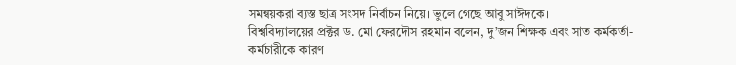সমন্বয়করা ব্যস্ত ছাত্র সংসদ নির্বাচন নিয়ে। ভুলে গেছে আবু সাঈদকে।
বিশ্ববিদ্যালয়ের প্রক্টর ড. মো ফেরদৌস রহমান বলেন, দু’জন শিক্ষক এবং সাত কর্মকর্তা-
কর্মচারীকে কারণ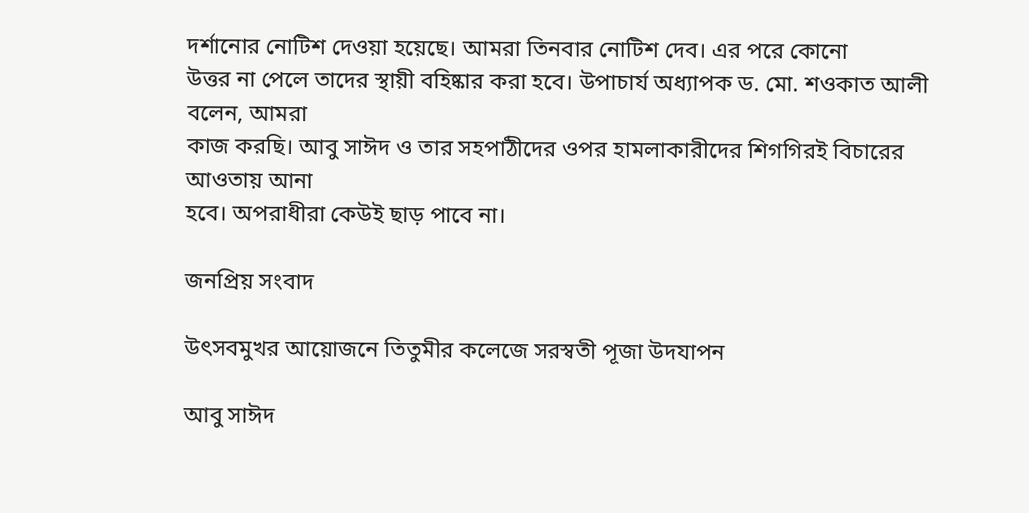দর্শানোর নোটিশ দেওয়া হয়েছে। আমরা তিনবার নোটিশ দেব। এর পরে কোনো
উত্তর না পেলে তাদের স্থায়ী বহিষ্কার করা হবে। উপাচার্য অধ্যাপক ড. মো. শওকাত আলী বলেন, আমরা
কাজ করছি। আবু সাঈদ ও তার সহপাঠীদের ওপর হামলাকারীদের শিগগিরই বিচারের আওতায় আনা
হবে। অপরাধীরা কেউই ছাড় পাবে না।

জনপ্রিয় সংবাদ

উৎসবমুখর আয়োজনে তিতুমীর কলেজে সরস্বতী পূজা উদযাপন

আবু সাঈদ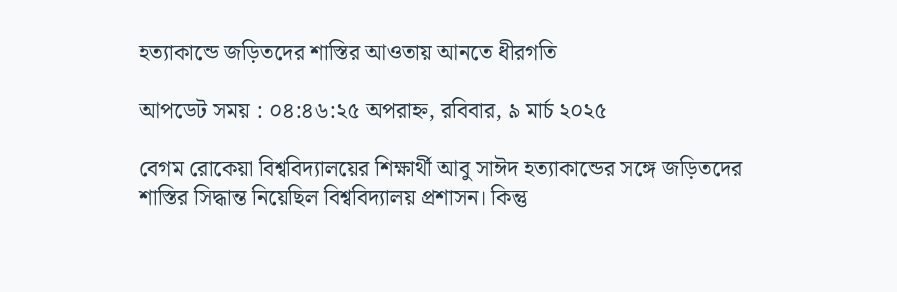হত্যাকান্ডে জড়িতদের শাস্তির আওতায় আনতে ধীরগতি

আপডেট সময় : ০৪:৪৬:২৫ অপরাহ্ন, রবিবার, ৯ মার্চ ২০২৫

বেগম রোকেয়া বিশ্ববিদ্যালয়ের শিক্ষার্থী আবু সাঈদ হত্যাকান্ডের সঙ্গে জড়িতদের
শাস্তির সিদ্ধান্ত নিয়েছিল বিশ্ববিদ্যালয় প্রশাসন। কিন্তু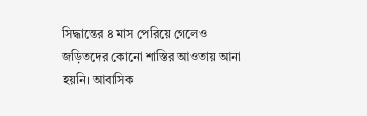সিদ্ধান্তের ৪ মাস পেরিয়ে গেলেও
জড়িতদের কোনো শাস্তির আওতায় আনা হয়নি। আবাসিক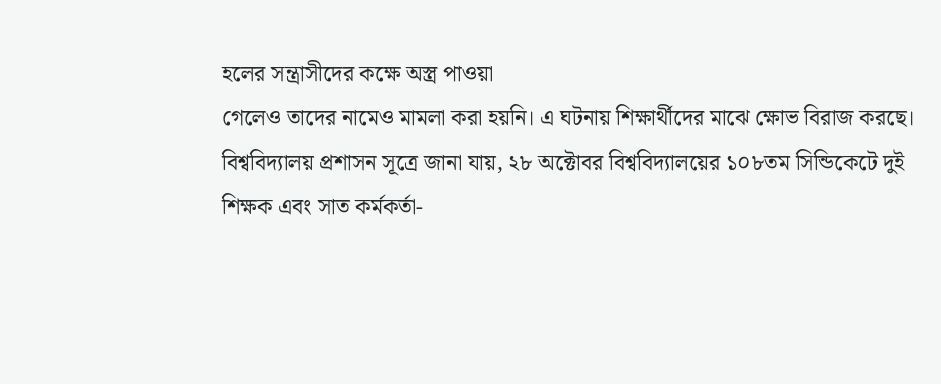হলের সন্ত্রাসীদের কক্ষে অস্ত্র পাওয়া
গেলেও তাদের নামেও মামলা করা হয়নি। এ ঘটনায় শিক্ষার্থীদের মাঝে ক্ষোভ বিরাজ করছে।
বিশ্ববিদ্যালয় প্রশাসন সূত্রে জানা যায়, ২৮ অক্টোবর বিশ্ববিদ্যালয়ের ১০৮তম সিন্ডিকেটে দুই
শিক্ষক এবং সাত কর্মকর্তা-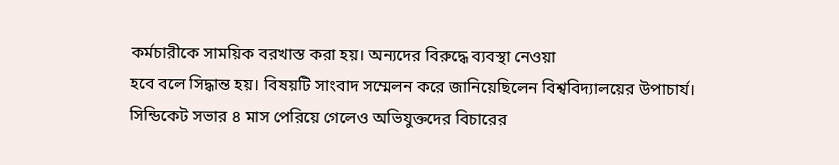কর্মচারীকে সাময়িক বরখাস্ত করা হয়। অন্যদের বিরুদ্ধে ব্যবস্থা নেওয়া
হবে বলে সিদ্ধান্ত হয়। বিষয়টি সাংবাদ সম্মেলন করে জানিয়েছিলেন বিশ্ববিদ্যালয়ের উপাচার্য।
সিন্ডিকেট সভার ৪ মাস পেরিয়ে গেলেও অভিযুক্তদের বিচারের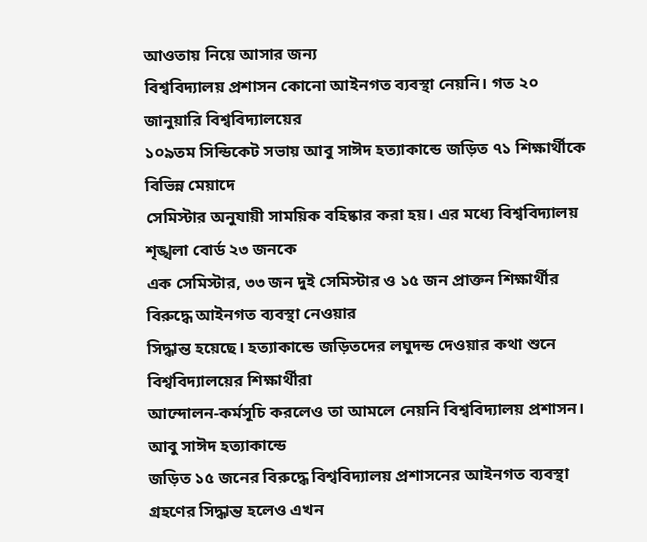আওতায় নিয়ে আসার জন্য
বিশ্ববিদ্যালয় প্রশাসন কোনো আইনগত ব্যবস্থা নেয়নি। গত ২০ জানুয়ারি বিশ্ববিদ্যালয়ের
১০৯তম সিন্ডিকেট সভায় আবু সাঈদ হত্যাকান্ডে জড়িত ৭১ শিক্ষার্থীকে বিভিন্ন মেয়াদে
সেমিস্টার অনুযায়ী সাময়িক বহিষ্কার করা হয়। এর মধ্যে বিশ্ববিদ্যালয় শৃঙ্খলা বোর্ড ২৩ জনকে
এক সেমিস্টার, ৩৩ জন দুই সেমিস্টার ও ১৫ জন প্রাক্তন শিক্ষার্থীর বিরুদ্ধে আইনগত ব্যবস্থা নেওয়ার
সিদ্ধান্ত হয়েছে। হত্যাকান্ডে জড়িতদের লঘুদন্ড দেওয়ার কথা শুনে বিশ্ববিদ্যালয়ের শিক্ষার্থীরা
আন্দোলন-কর্মসূচি করলেও তা আমলে নেয়নি বিশ্ববিদ্যালয় প্রশাসন। আবু সাঈদ হত্যাকান্ডে
জড়িত ১৫ জনের বিরুদ্ধে বিশ্ববিদ্যালয় প্রশাসনের আইনগত ব্যবস্থা গ্রহণের সিদ্ধান্ত হলেও এখন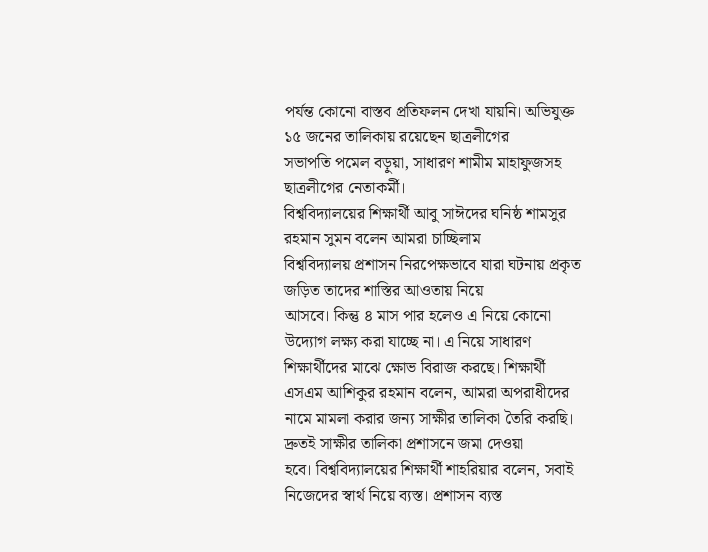পর্যন্ত কোনো বাস্তব প্রতিফলন দেখা যায়নি। অভিযুক্ত ১৫ জনের তালিকায় রয়েছেন ছাত্রলীগের
সভাপতি পমেল বড়ুয়া, সাধারণ শামীম মাহাফুজসহ ছাত্রলীগের নেতাকর্মী।
বিশ্ববিদ্যালয়ের শিক্ষার্থী আবু সাঈদের ঘনিষ্ঠ শামসুর রহমান সুমন বলেন আমরা চাচ্ছিলাম
বিশ্ববিদ্যালয় প্রশাসন নিরপেক্ষভাবে যারা ঘটনায় প্রকৃত জড়িত তাদের শাস্তির আওতায় নিয়ে
আসবে। কিন্তু ৪ মাস পার হলেও এ নিয়ে কোনো উদ্যোগ লক্ষ্য করা যাচ্ছে না। এ নিয়ে সাধারণ
শিক্ষার্থীদের মাঝে ক্ষোভ বিরাজ করছে। শিক্ষার্থী এসএম আশিকুর রহমান বলেন, আমরা অপরাধীদের
নামে মামলা করার জন্য সাক্ষীর তালিকা তৈরি করছি। দ্রুতই সাক্ষীর তালিকা প্রশাসনে জমা দেওয়া
হবে। বিশ্ববিদ্যালয়ের শিক্ষার্থী শাহরিয়ার বলেন, সবাই নিজেদের স্বার্থ নিয়ে ব্যস্ত। প্রশাসন ব্যস্ত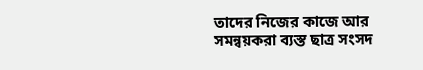তাদের নিজের কাজে আর সমন্বয়করা ব্যস্ত ছাত্র সংসদ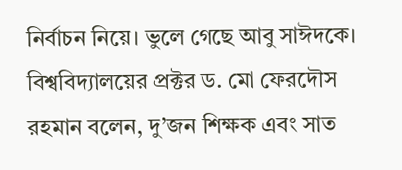নির্বাচন নিয়ে। ভুলে গেছে আবু সাঈদকে।
বিশ্ববিদ্যালয়ের প্রক্টর ড. মো ফেরদৌস রহমান বলেন, দু’জন শিক্ষক এবং সাত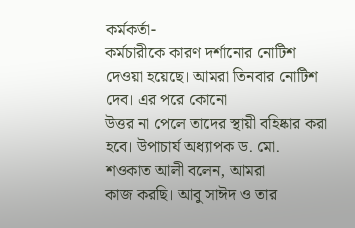কর্মকর্তা-
কর্মচারীকে কারণ দর্শানোর নোটিশ দেওয়া হয়েছে। আমরা তিনবার নোটিশ দেব। এর পরে কোনো
উত্তর না পেলে তাদের স্থায়ী বহিষ্কার করা হবে। উপাচার্য অধ্যাপক ড. মো. শওকাত আলী বলেন, আমরা
কাজ করছি। আবু সাঈদ ও তার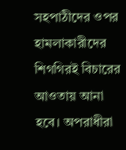সহপাঠীদের ওপর হামলাকারীদের শিগগিরই বিচারের আওতায় আনা
হবে। অপরাধীরা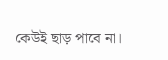কেউই ছাড় পাবে না।